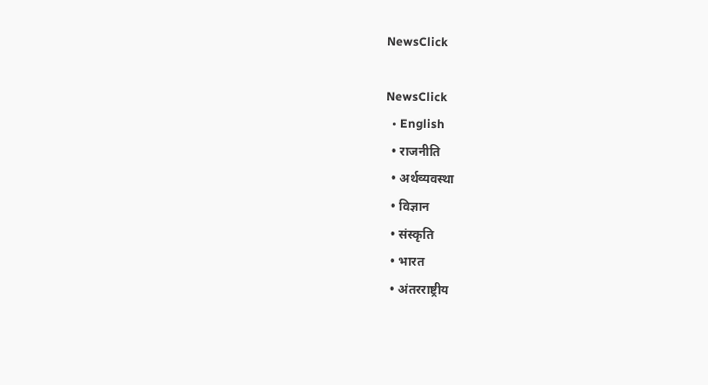NewsClick

NewsClick
  • English
  • राजनीति
  • अर्थव्यवस्था
  • विज्ञान
  • संस्कृति
  • भारत
  • अंतरराष्ट्रीय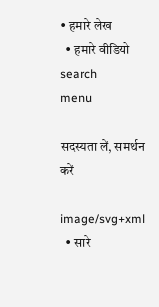• हमारे लेख
  • हमारे वीडियो
search
menu

सदस्यता लें, समर्थन करें

image/svg+xml
  • सारे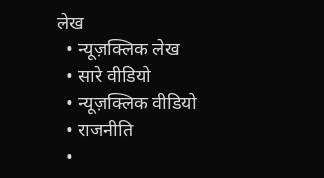लेख
  • न्यूज़क्लिक लेख
  • सारे वीडियो
  • न्यूज़क्लिक वीडियो
  • राजनीति
  •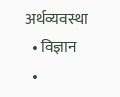अर्थव्यवस्था
  • विज्ञान
  •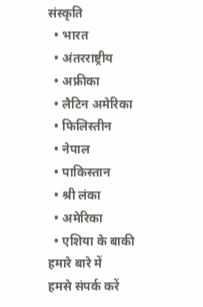संस्कृति
  • भारत
  • अंतरराष्ट्रीय
  • अफ्रीका
  • लैटिन अमेरिका
  • फिलिस्तीन
  • नेपाल
  • पाकिस्तान
  • श्री लंका
  • अमेरिका
  • एशिया के बाकी
हमारे बारे में
हमसे संपर्क करें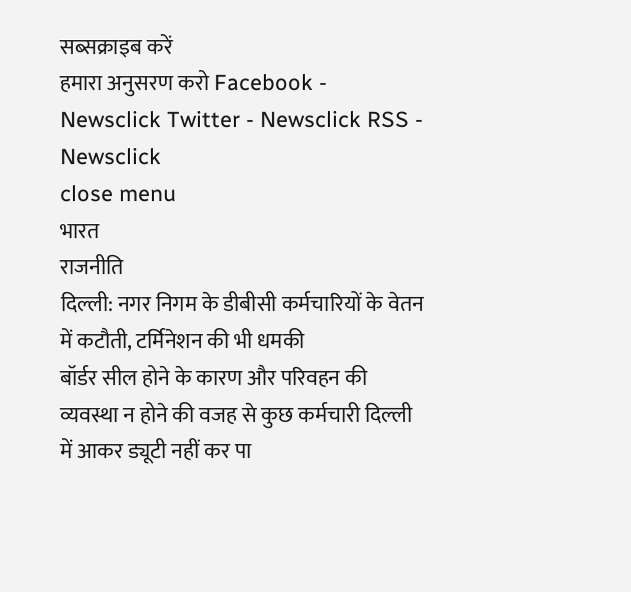सब्सक्राइब करें
हमारा अनुसरण करो Facebook - Newsclick Twitter - Newsclick RSS - Newsclick
close menu
भारत
राजनीति
दिल्ली: नगर निगम के डीबीसी कर्मचारियों के वेतन में कटौती, टर्मिनेशन की भी धमकी
बॉर्डर सील होने के कारण और परिवहन की व्यवस्था न होने की वजह से कुछ कर्मचारी दिल्ली में आकर ड्यूटी नहीं कर पा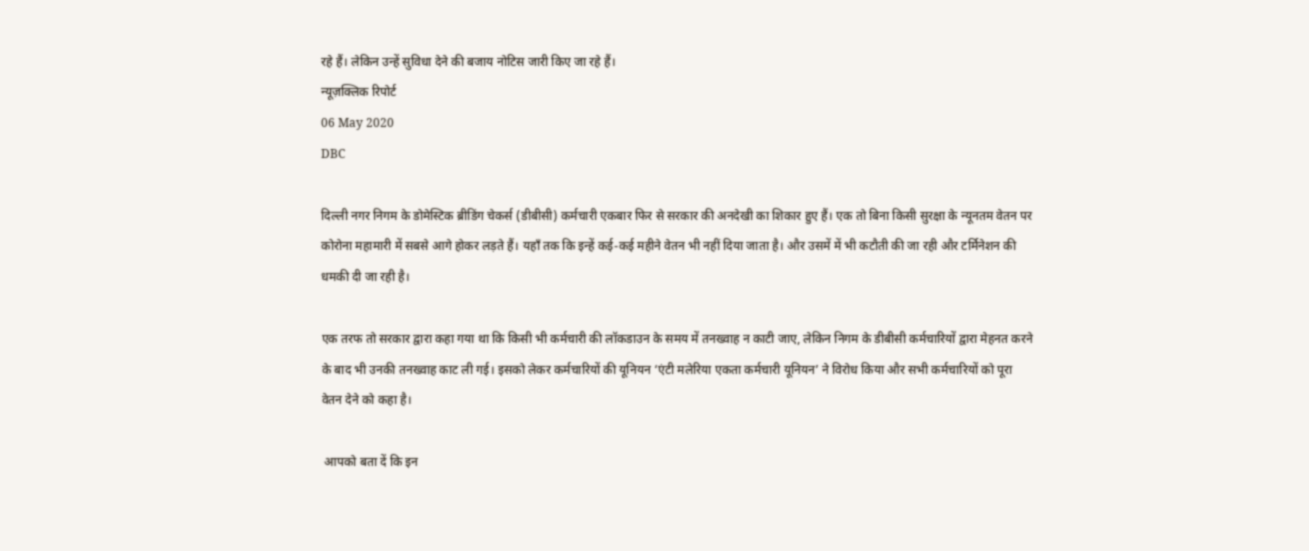रहे हैं। लेकिन उन्हें सुविधा देने की बजाय नोटिस जारी किए जा रहे हैं।
न्यूज़क्लिक रिपोर्ट
06 May 2020
DBC

दिल्ली नगर निगम के डोमेस्टिक ब्रीडिंग चेकर्स (डीबीसी) कर्मचारी एकबार फिर से सरकार की अनदेखी का शिकार हुए हैं। एक तो बिना किसी सुरक्षा के न्यूनतम वेतन पर कोरोना महामारी में सबसे आगे होकर लड़ते हैं। यहाँ तक कि इन्हें कई-कई महीने वेतन भी नहीं दिया जाता है। और उसमें में भी कटौती की जा रही और टर्मिनेशन की धमकी दी जा रही है।

एक तरफ तो सरकार द्वारा कहा गया था कि किसी भी कर्मचारी की लॉकडाउन के समय में तनख्वाह न काटी जाए, लेकिन निगम के डीबीसी कर्मचारियों द्वारा मेहनत करने के बाद भी उनकी तनख्वाह काट ली गई। इसको लेकर कर्मचारियों की यूनियन ‘एंटी मलेरिया एकता कर्मचारी यूनियन’ ने विरोध किया और सभी कर्मचारियों को पूरा वेतन देने को कहा है।

 आपको बता दें कि इन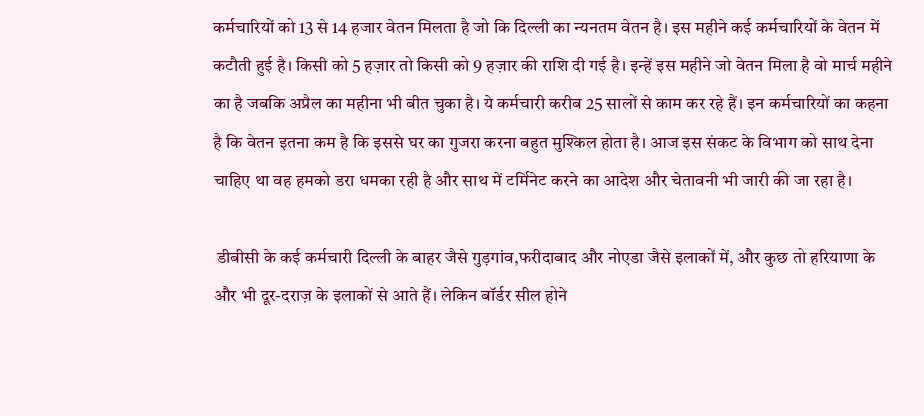कर्मचारियों को 13 से 14 हजार वेतन मिलता है जो कि दिल्ली का न्यनतम वेतन है। इस महीने कई कर्मचारियों के वेतन में कटौती हुई है। किसी को 5 हज़ार तो किसी को 9 हज़ार की राशि दी गई है। इन्हें इस महीने जो वेतन मिला है वो मार्च महीने का है जबकि अप्रैल का महीना भी बीत चुका है। ये कर्मचारी करीब 25 सालों से काम कर रहे हैं। इन कर्मचारियों का कहना है कि वेतन इतना कम है कि इससे घर का गुजरा करना बहुत मुश्किल होता है। आज इस संकट के विभाग को साथ देना चाहिए था वह हमको डरा धमका रही है और साथ में टर्मिनेट करने का आदेश और चेतावनी भी जारी की जा रहा है।

 डीबीसी के कई कर्मचारी दिल्ली के बाहर जैसे गुड़गांव,फरीदाबाद और नोएडा जैसे इलाकों में, और कुछ तो हरियाणा के और भी दूर-दराज़ के इलाकों से आते हैं। लेकिन बॉर्डर सील होने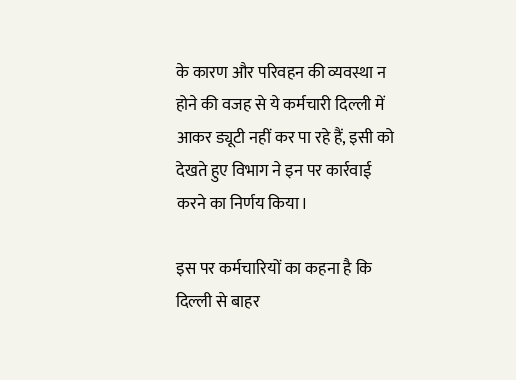के कारण और परिवहन की व्यवस्था न होने की वजह से ये कर्मचारी दिल्ली में आकर ड्यूटी नहीं कर पा रहे हैं, इसी को देखते हुए विभाग ने इन पर कार्रवाई करने का निर्णय किया।

इस पर कर्मचारियों का कहना है कि दिल्ली से बाहर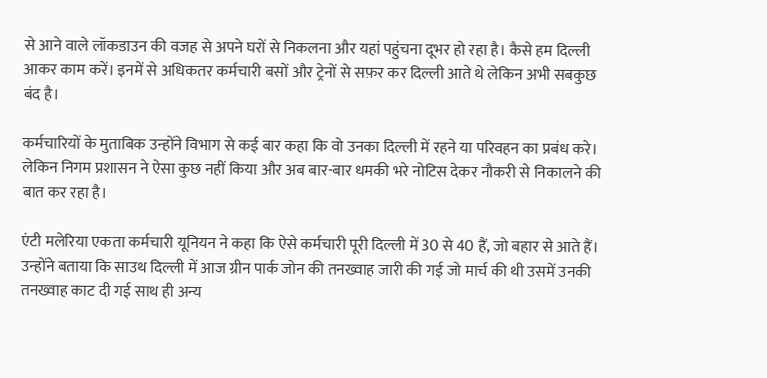से आने वाले लॉकडाउन की वजह से अपने घरों से निकलना और यहां पहुंचना दूभर हो रहा है। कैसे हम दिल्ली आकर काम करें। इनमें से अधिकतर कर्मचारी बसों और ट्रेनों से सफ़र कर दिल्ली आते थे लेकिन अभी सबकुछ बंद है।

कर्मचारियों के मुताबिक उन्होंने विभाग से कई बार कहा कि वो उनका दिल्ली में रहने या परिवहन का प्रबंध करे। लेकिन निगम प्रशासन ने ऐसा कुछ नहीं किया और अब बार-बार धमकी भरे नोटिस देकर नौकरी से निकालने की बात कर रहा है।

एंटी मलेरिया एकता कर्मचारी यूनियन ने कहा कि ऐसे कर्मचारी पूरी दिल्ली में 30 से 40 हैं, जो बहार से आते हैं। उन्होंने बताया कि साउथ दिल्ली में आज ग्रीन पार्क जोन की तनख्वाह जारी की गई जो मार्च की थी उसमें उनकी तनख्वाह काट दी गई साथ ही अन्य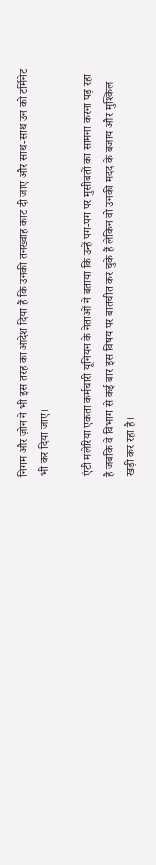निगम और ज़ोन ने भी इस तरह का आदेश दिया हैं कि उनकी तनख्वाह काट दी जाए और साथ-साथ उन को टर्मिनेट भी कर दिया जाए।

एंटी मलेरिया एकता कर्मचारी यूनियन के नेताओं ने बताया कि उन्हें पग-पग पर मुसीबतों का सामना करना पड़ रहा है जबकि वे विभाग से कई बार इस विषय पर बातचीत कर चुके हैं लेकिन वो उनकी मदद के बजाय और मुश्किल खड़ी कर रहा है।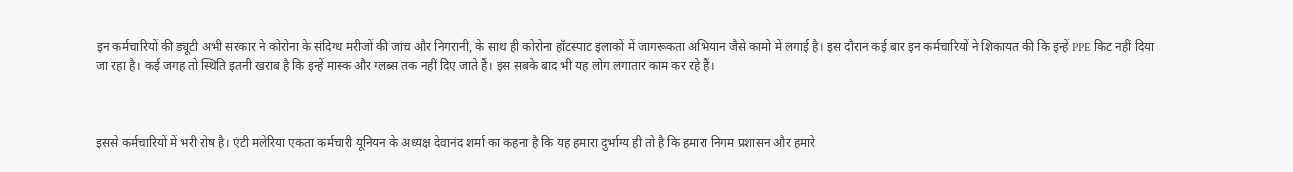इन कर्मचारियों की ड्यूटी अभी सरकार ने कोरोना के संदिग्ध मरीजों की जांच और निगरानी, के साथ ही कोरोना हॉटस्पाट इलाकों में जागरूकता अभियान जैसे कामो में लगाई है। इस दौरान कई बार इन कर्मचारियों ने शिकायत की कि इन्हें PPE किट नहीं दिया जा रहा है। कई जगह तो स्थिति इतनी खराब है कि इन्हें मास्क और ग्लब्स तक नहीं दिए जाते हैं। इस सबके बाद भी यह लोग लगातार काम कर रहे हैं।



इससे कर्मचारियों में भरी रोष है। एंटी मलेरिया एकता कर्मचारी यूनियन के अध्यक्ष देवानंद शर्मा का कहना है कि यह हमारा दुर्भाग्य ही तो है कि हमारा निगम प्रशासन और हमारे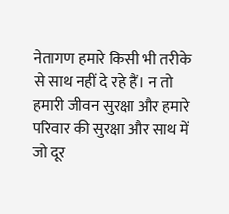नेतागण हमारे किसी भी तरीके से साथ नहीं दे रहे हैं। न तो हमारी जीवन सुरक्षा और हमारे परिवार की सुरक्षा और साथ में जो दूर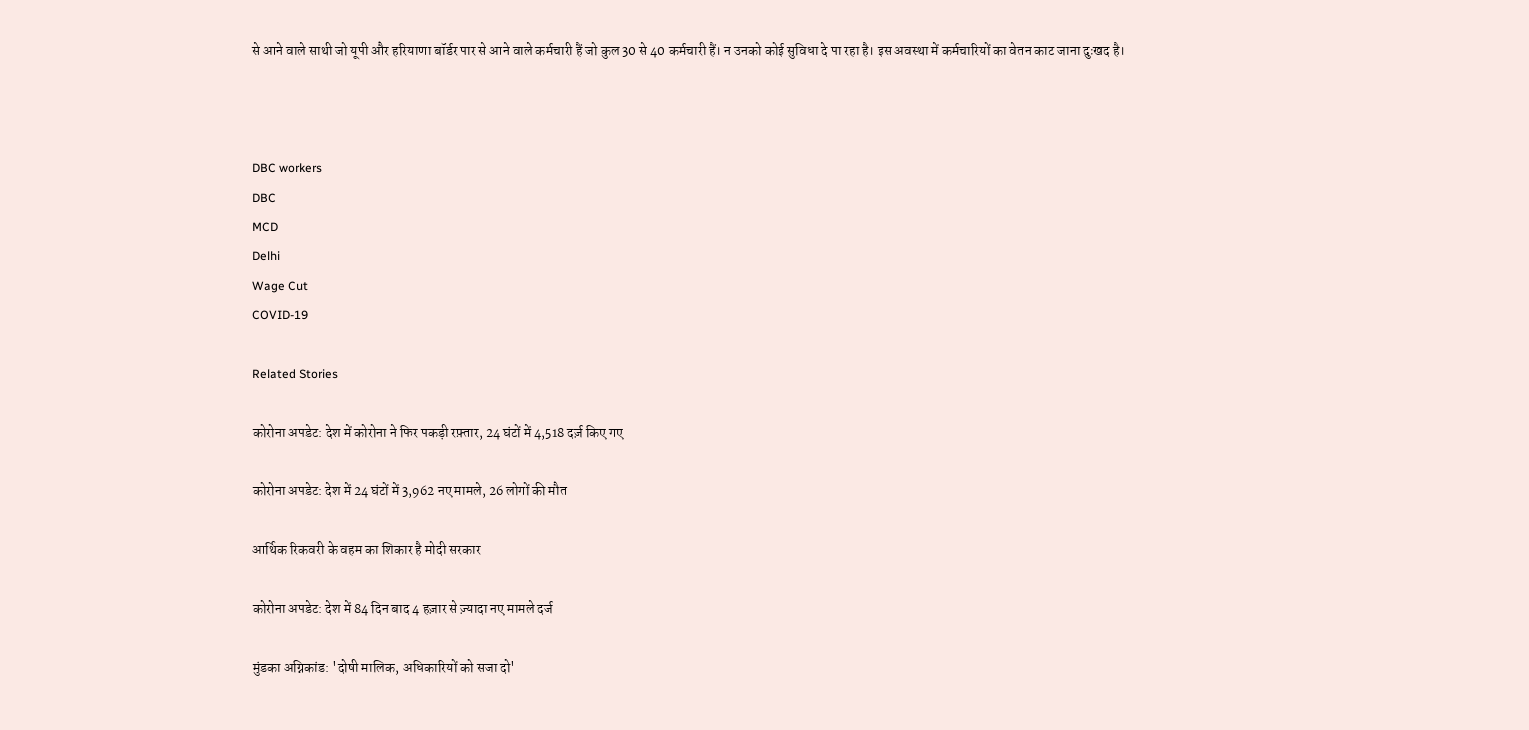से आने वाले साथी जो यूपी और हरियाणा बॉर्डर पार से आने वाले कर्मचारी हैं जो कुल 30 से 40 कर्मचारी हैं। न उनको कोई सुविधा दे पा रहा है। इस अवस्था में कर्मचारियों का वेतन काट जाना दुःखद है।



DBC workers
DBC
MCD
Delhi
Wage Cut
COVID-19

Related Stories

कोरोना अपडेट: देश में कोरोना ने फिर पकड़ी रफ़्तार, 24 घंटों में 4,518 दर्ज़ किए गए

कोरोना अपडेट: देश में 24 घंटों में 3,962 नए मामले, 26 लोगों की मौत

आर्थिक रिकवरी के वहम का शिकार है मोदी सरकार

कोरोना अपडेट: देश में 84 दिन बाद 4 हज़ार से ज़्यादा नए मामले दर्ज

मुंडका अग्निकांड: 'दोषी मालिक, अधिकारियों को सजा दो'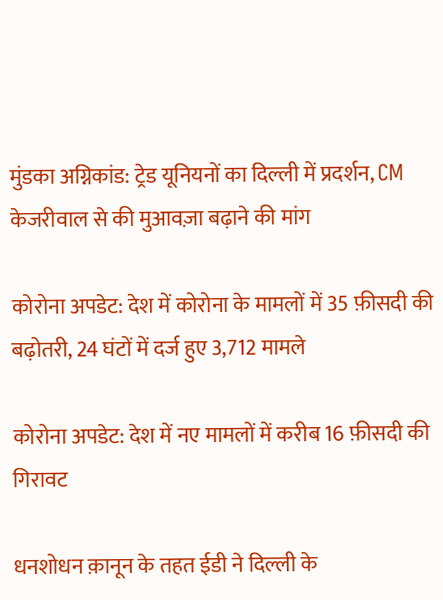मुंडका अग्निकांड: ट्रेड यूनियनों का दिल्ली में प्रदर्शन, CM केजरीवाल से की मुआवज़ा बढ़ाने की मांग

कोरोना अपडेट: देश में कोरोना के मामलों में 35 फ़ीसदी की बढ़ोतरी, 24 घंटों में दर्ज हुए 3,712 मामले

कोरोना अपडेट: देश में नए मामलों में करीब 16 फ़ीसदी की गिरावट

धनशोधन क़ानून के तहत ईडी ने दिल्ली के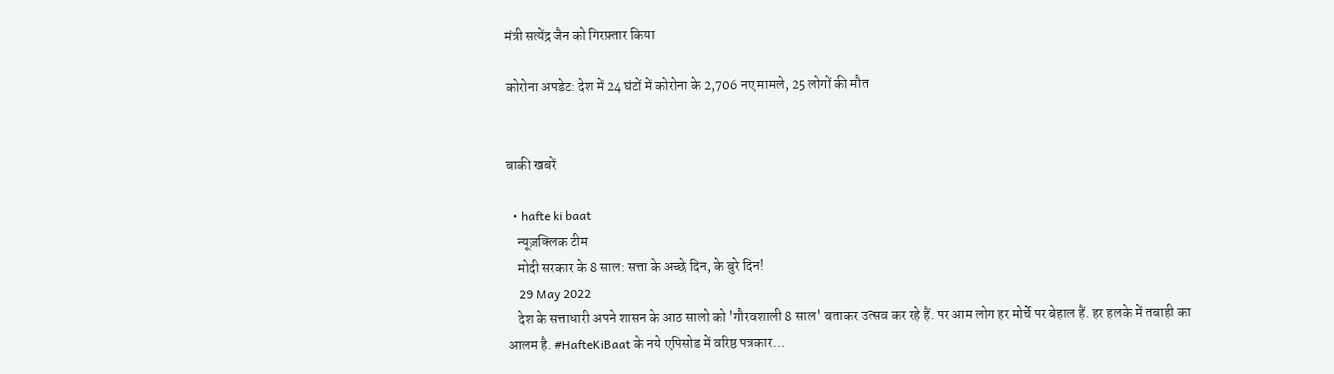मंत्री सत्येंद्र जैन को गिरफ़्तार किया

कोरोना अपडेट: देश में 24 घंटों में कोरोना के 2,706 नए मामले, 25 लोगों की मौत


बाकी खबरें

  • hafte ki baat
    न्यूज़क्लिक टीम
    मोदी सरकार के 8 साल: सत्ता के अच्छे दिन, के बुरे दिन!
    29 May 2022
    देश के सत्ताधारी अपने शासन के आठ सालो को 'गौरवशाली 8 साल' बताकर उत्सव कर रहे हैं. पर आम लोग हर मोर्चे पर बेहाल हैं. हर हलके में तबाही का आलम है. #HafteKiBaat के नये एपिसोड में वरिष्ठ पत्रकार…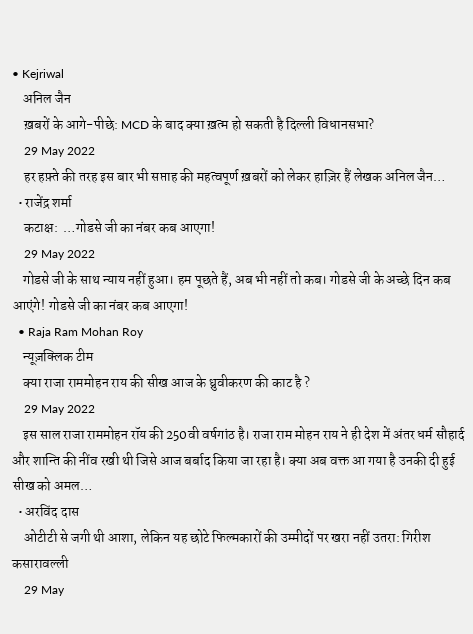• Kejriwal
    अनिल जैन
    ख़बरों के आगे-पीछे: MCD के बाद क्या ख़त्म हो सकती है दिल्ली विधानसभा?
    29 May 2022
    हर हफ़्ते की तरह इस बार भी सप्ताह की महत्वपूर्ण ख़बरों को लेकर हाज़िर हैं लेखक अनिल जैन…
  • राजेंद्र शर्मा
    कटाक्ष:  …गोडसे जी का नंबर कब आएगा!
    29 May 2022
    गोडसे जी के साथ न्याय नहीं हुआ। हम पूछते हैं, अब भी नहीं तो कब। गोडसे जी के अच्छे दिन कब आएंगे! गोडसे जी का नंबर कब आएगा!
  • Raja Ram Mohan Roy
    न्यूज़क्लिक टीम
    क्या राजा राममोहन राय की सीख आज के ध्रुवीकरण की काट है ?
    29 May 2022
    इस साल राजा राममोहन रॉय की 250वी वर्षगांठ है। राजा राम मोहन राय ने ही देश में अंतर धर्म सौहार्द और शान्ति की नींव रखी थी जिसे आज बर्बाद किया जा रहा है। क्या अब वक्त आ गया है उनकी दी हुई सीख को अमल…
  • अरविंद दास
    ओटीटी से जगी थी आशा, लेकिन यह छोटे फिल्मकारों की उम्मीदों पर खरा नहीं उतरा: गिरीश कसारावल्ली
    29 May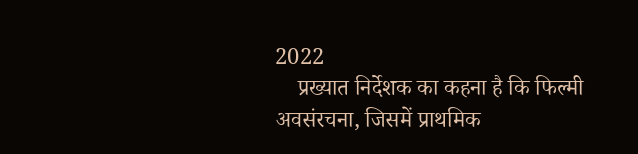2022
    प्रख्यात निर्देशक का कहना है कि फिल्मी अवसंरचना, जिसमें प्राथमिक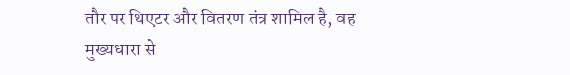तौर पर थिएटर और वितरण तंत्र शामिल है, वह मुख्यधारा से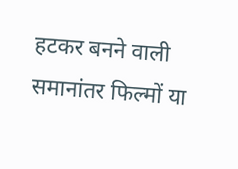हटकर बनने वाली समानांतर फिल्मों या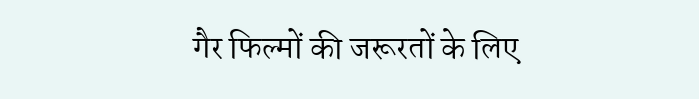गैर फिल्मों की जरूरतों के लिए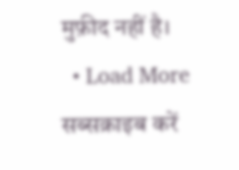मुफ़ीद नहीं है।
  • Load More
सब्सक्राइब करें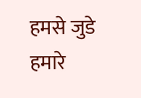हमसे जुडे
हमारे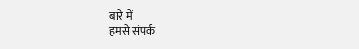बारे में
हमसे संपर्क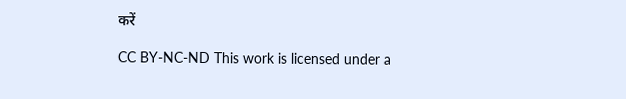करें

CC BY-NC-ND This work is licensed under a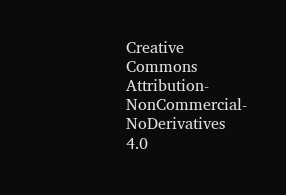Creative Commons Attribution-NonCommercial-NoDerivatives 4.0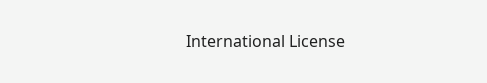International License